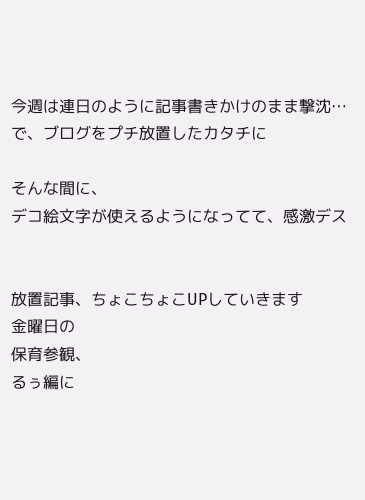今週は連日のように記事書きかけのまま撃沈…で、ブログをプチ放置したカタチに

そんな間に、
デコ絵文字が使えるようになってて、感激デス


放置記事、ちょこちょこUPしていきます
金曜日の
保育参観、
るぅ編に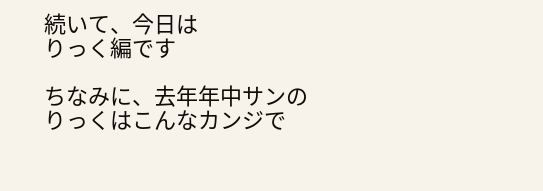続いて、今日は
りっく編です

ちなみに、去年年中サンの
りっくはこんなカンジで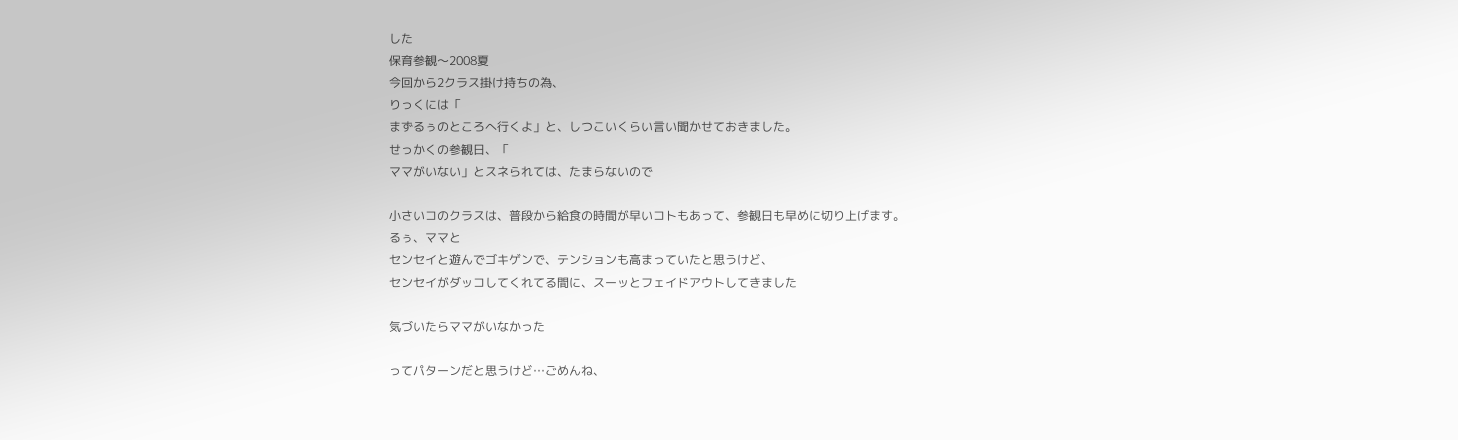した
保育参観〜2008夏
今回から2クラス掛け持ちの為、
りっくには「
まずるぅのところへ行くよ」と、しつこいくらい言い聞かせておきました。
せっかくの参観日、「
ママがいない」とスネられては、たまらないので

小さいコのクラスは、普段から給食の時間が早いコトもあって、参観日も早めに切り上げます。
るぅ、ママと
センセイと遊んでゴキゲンで、テンションも高まっていたと思うけど、
センセイがダッコしてくれてる間に、スーッとフェイドアウトしてきました

気づいたらママがいなかった

ってパターンだと思うけど…ごめんね、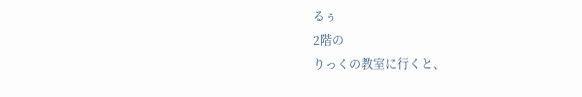るぅ
2階の
りっくの教室に行くと、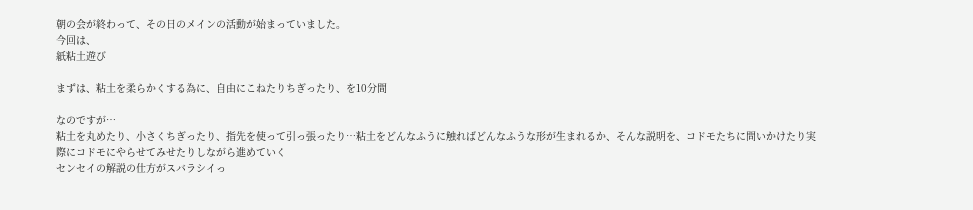朝の会が終わって、その日のメインの活動が始まっていました。
今回は、
紙粘土遊び

まずは、粘土を柔らかくする為に、自由にこねたりちぎったり、を10分間

なのですが…
粘土を丸めたり、小さくちぎったり、指先を使って引っ張ったり…粘土をどんなふうに触ればどんなふうな形が生まれるか、そんな説明を、コドモたちに問いかけたり実際にコドモにやらせてみせたりしながら進めていく
センセイの解説の仕方がスバラシイっ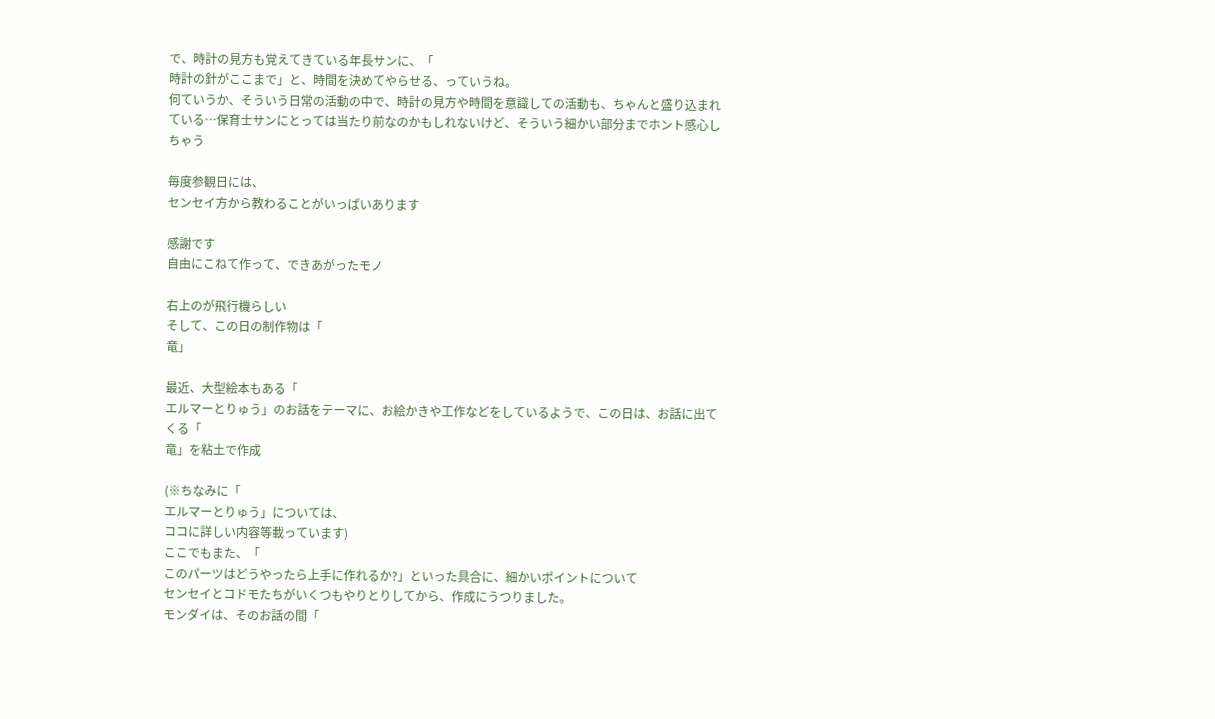で、時計の見方も覚えてきている年長サンに、「
時計の針がここまで」と、時間を決めてやらせる、っていうね。
何ていうか、そういう日常の活動の中で、時計の見方や時間を意識しての活動も、ちゃんと盛り込まれている…保育士サンにとっては当たり前なのかもしれないけど、そういう細かい部分までホント感心しちゃう

毎度参観日には、
センセイ方から教わることがいっぱいあります

感謝です
自由にこねて作って、できあがったモノ

右上のが飛行機らしい
そして、この日の制作物は「
竜」

最近、大型絵本もある「
エルマーとりゅう」のお話をテーマに、お絵かきや工作などをしているようで、この日は、お話に出てくる「
竜」を粘土で作成

(※ちなみに「
エルマーとりゅう」については、
ココに詳しい内容等載っています)
ここでもまた、「
このパーツはどうやったら上手に作れるか?」といった具合に、細かいポイントについて
センセイとコドモたちがいくつもやりとりしてから、作成にうつりました。
モンダイは、そのお話の間「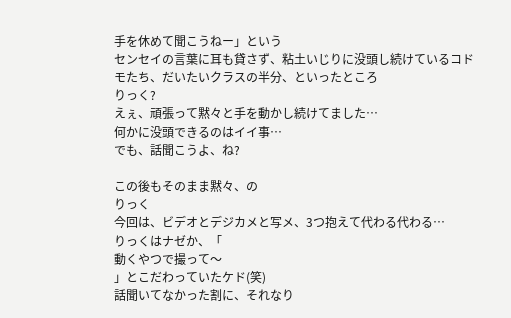手を休めて聞こうねー」という
センセイの言葉に耳も貸さず、粘土いじりに没頭し続けているコドモたち、だいたいクラスの半分、といったところ
りっく?
えぇ、頑張って黙々と手を動かし続けてました…
何かに没頭できるのはイイ事…
でも、話聞こうよ、ね?

この後もそのまま黙々、の
りっく
今回は、ビデオとデジカメと写メ、3つ抱えて代わる代わる…
りっくはナゼか、「
動くやつで撮って〜
」とこだわっていたケド(笑)
話聞いてなかった割に、それなり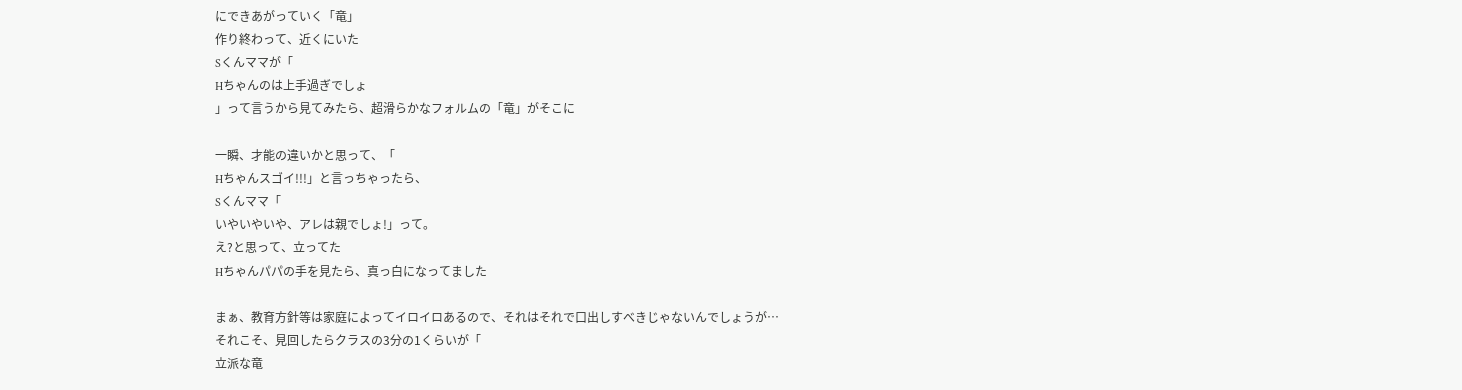にできあがっていく「竜」
作り終わって、近くにいた
Sくんママが「
Hちゃんのは上手過ぎでしょ
」って言うから見てみたら、超滑らかなフォルムの「竜」がそこに

一瞬、才能の違いかと思って、「
Hちゃんスゴイ!!!」と言っちゃったら、
Sくんママ「
いやいやいや、アレは親でしょ!」って。
え?と思って、立ってた
Hちゃんパパの手を見たら、真っ白になってました

まぁ、教育方針等は家庭によってイロイロあるので、それはそれで口出しすべきじゃないんでしょうが…
それこそ、見回したらクラスの3分の1くらいが「
立派な竜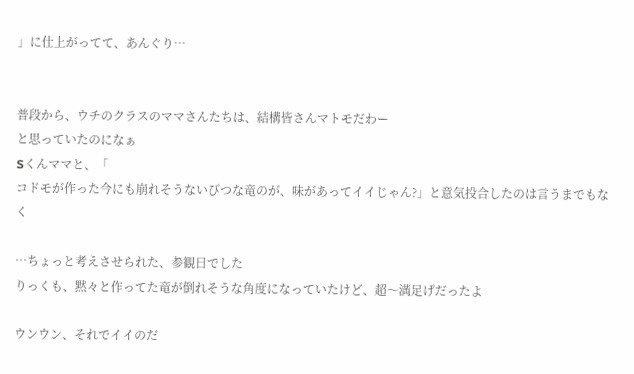」に仕上がってて、あんぐり…


普段から、ウチのクラスのママさんたちは、結構皆さんマトモだわー
と思っていたのになぁ
Sくんママと、「
コドモが作った今にも崩れそうないびつな竜のが、味があってイイじゃん?」と意気投合したのは言うまでもなく

…ちょっと考えさせられた、参観日でした
りっくも、黙々と作ってた竜が倒れそうな角度になっていたけど、超〜満足げだったよ

ウンウン、それでイイのだ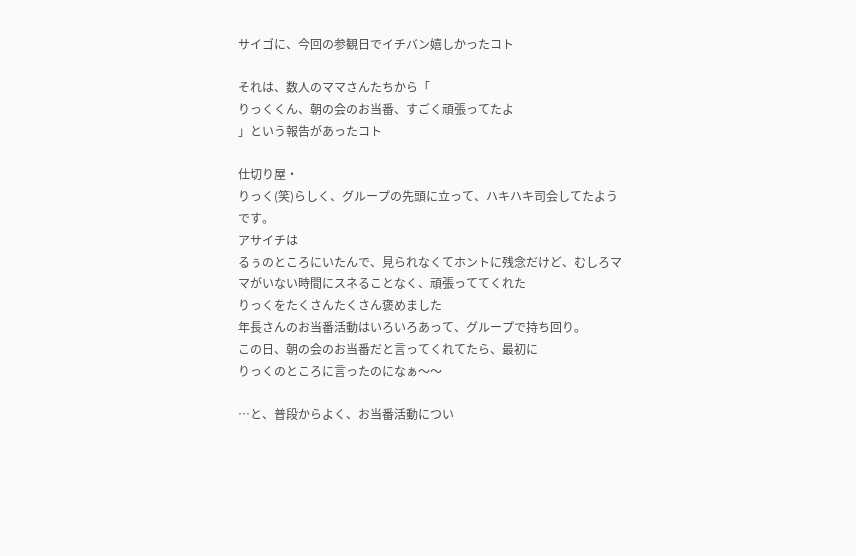サイゴに、今回の参観日でイチバン嬉しかったコト

それは、数人のママさんたちから「
りっくくん、朝の会のお当番、すごく頑張ってたよ
」という報告があったコト

仕切り屋・
りっく(笑)らしく、グループの先頭に立って、ハキハキ司会してたようです。
アサイチは
るぅのところにいたんで、見られなくてホントに残念だけど、むしろママがいない時間にスネることなく、頑張っててくれた
りっくをたくさんたくさん褒めました
年長さんのお当番活動はいろいろあって、グループで持ち回り。
この日、朝の会のお当番だと言ってくれてたら、最初に
りっくのところに言ったのになぁ〜〜

…と、普段からよく、お当番活動につい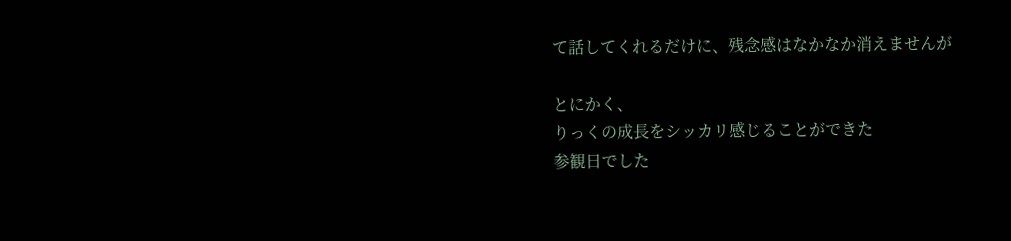て話してくれるだけに、残念感はなかなか消えませんが

とにかく、
りっくの成長をシッカリ感じることができた
参観日でした